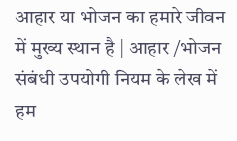आहार या भोजन का हमारे जीवन में मुख्य स्थान है | आहार /भोजन संबंधी उपयोगी नियम के लेख में हम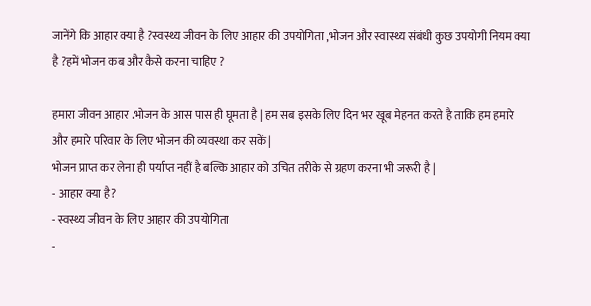जानेंगे कि आहार क्या है ?स्वस्थ्य जीवन के लिए आहार की उपयोगिता ,भोजन और स्वास्थ्य संबंधी कुछ उपयोगी नियम क्या है ?हमें भोजन कब और कैसे करना चाहिए ?

हमारा जीवन आहार .भोजन के आस पास ही घूमता है | हम सब इसके लिए दिन भर खूब मेहनत करते है ताकि हम हमारे और हमारे परिवार के लिए भोजन की व्यवस्था कर सकें |
भोजन प्राप्त कर लेना ही पर्याप्त नहीं है बल्कि आहार को उचित तरीके से ग्रहण करना भी जरूरी है |
- आहार क्या है?
- स्वस्थ्य जीवन के लिए आहार की उपयोगिता
-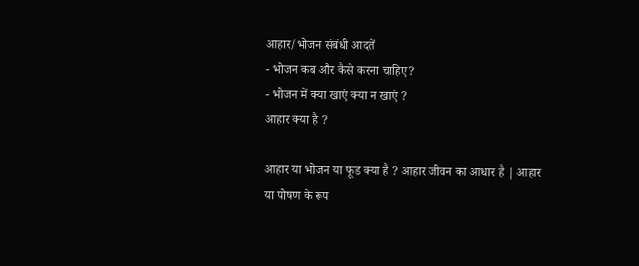आहार/भोजन संबंधी आदतें
- भोजन कब और कैसे करना चाहिए?
- भोजन में क्या खाएं क्या न खाएं ?
आहार क्या है ?

आहार या भोजन या फूड क्या है ? आहार जीवन का आधार है | आहार या पोषण के रूप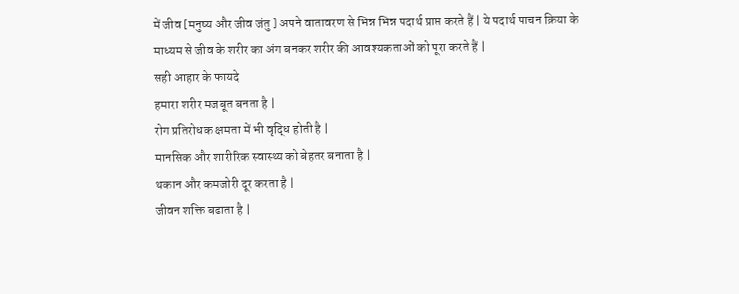में जीव [मनुष्य और जीव जंतु ] अपने वातावरण से भिन्न भिन्न पदार्थ प्राप्त करते हैं | ये पदार्थ पाचन क्रिया के माध्यम से जीव के शरीर का अंग बनकर शरीर की आवश्यकताओं को पूरा करते हैं |
सही आहार के फायदे
हमारा शरीर मजबूत बनता है |
रोग प्रतिरोधक क्षमता में भी वृद्धि होती है |
मानसिक और शारीरिक स्वास्थ्य को बेहतर बनाता है |
थकान और कमजोरी दूर करता है |
जीवन शक्ति बढाता है |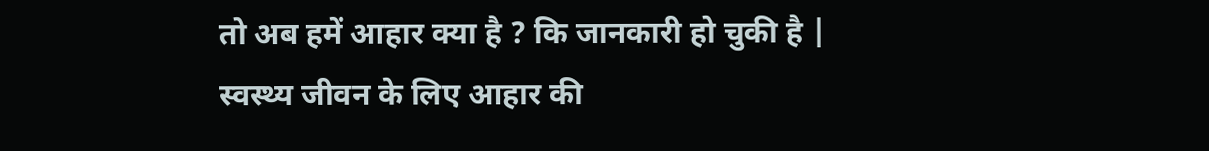तो अब हमें आहार क्या है ? कि जानकारी हो चुकी है |
स्वस्थ्य जीवन के लिए आहार की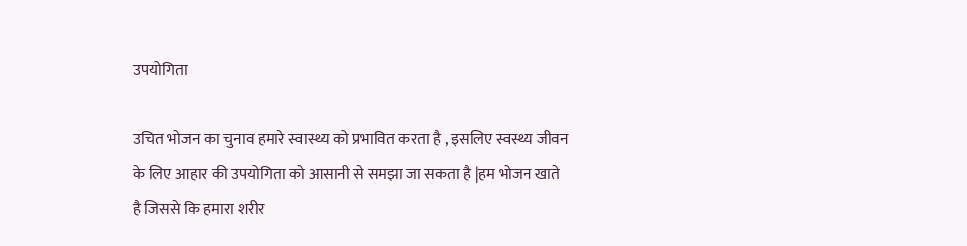उपयोगिता

उचित भोजन का चुनाव हमारे स्वास्थ्य को प्रभावित करता है , इसलिए स्वस्थ्य जीवन के लिए आहार की उपयोगिता को आसानी से समझा जा सकता है |हम भोजन खाते है जिससे कि हमारा शरीर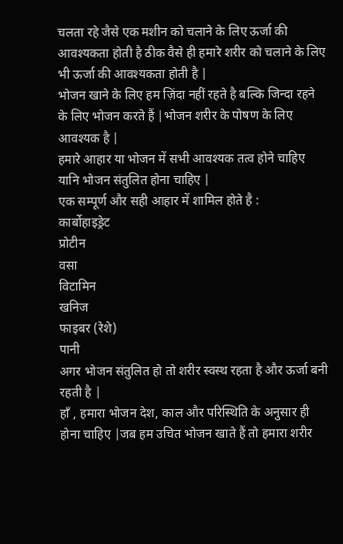चलता रहे जैसे एक मशीन को चलाने के लिए ऊर्जा की आवश्यकता होती है ठीक वैसे ही हमारे शरीर को चलाने के लिए भी ऊर्जा की आवश्यकता होती है |
भोजन खाने के लिए हम ज़िंदा नहीं रहते है बल्कि जिन्दा रहने के लिए भोजन करते हैं |भोजन शरीर के पोषण के लिए आवश्यक है |
हमारे आहार या भोजन में सभी आवश्यक तत्व होने चाहिए यानि भोजन संतुलित होना चाहिए |
एक सम्पूर्ण और सही आहार में शामिल होते है :
कार्बोहाइड्रेट
प्रोटीन
वसा
विटामिन
खनिज
फाइबर (रेशे)
पानी
अगर भोजन संतुलित हो तो शरीर स्वस्थ रहता है और ऊर्जा बनी रहती है |
हाँ , हमारा भोजन देश, काल और परिस्थिति के अनुसार ही होना चाहिए |जब हम उचित भोजन खाते हैं तो हमारा शरीर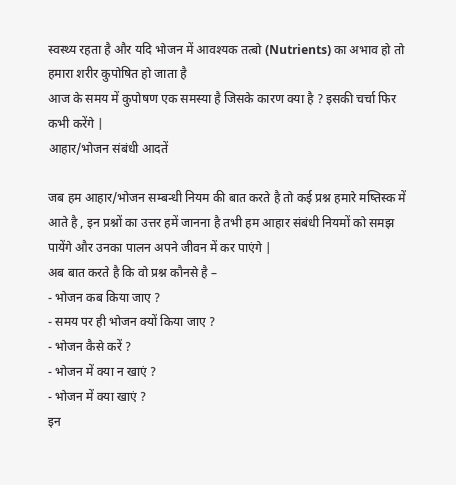स्वस्थ्य रहता है और यदि भोजन में आवश्यक तत्बो (Nutrients) का अभाव हो तो हमारा शरीर कुपोषित हो जाता है
आज के समय में कुपोषण एक समस्या है जिसके कारण क्या है ? इसकी चर्चा फिर कभी करेंगे |
आहार/भोजन संबंधी आदतें

जब हम आहार/भोजन सम्बन्धी नियम की बात करते है तो कई प्रश्न हमारे मष्तिस्क में आते है , इन प्रश्नों का उत्तर हमें जानना है तभी हम आहार संबंधी नियमों को समझ पायेंगे और उनका पालन अपने जीवन में कर पाएंगे |
अब बात करते है कि वो प्रश्न कौनसे है –
- भोजन कब किया जाए ?
- समय पर ही भोजन क्यों किया जाए ?
- भोजन कैसे करें ?
- भोजन में क्या न खाएं ?
- भोजन में क्या खाएं ?
इन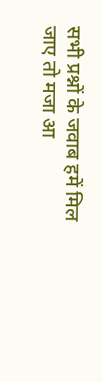सभी प्रश्नों के जवाब हमें मिल जाए तो मजा आ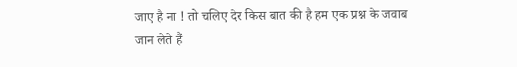जाए है ना ! तो चलिए देर किस बात की है हम एक प्रश्न के जवाब जान लेते हैं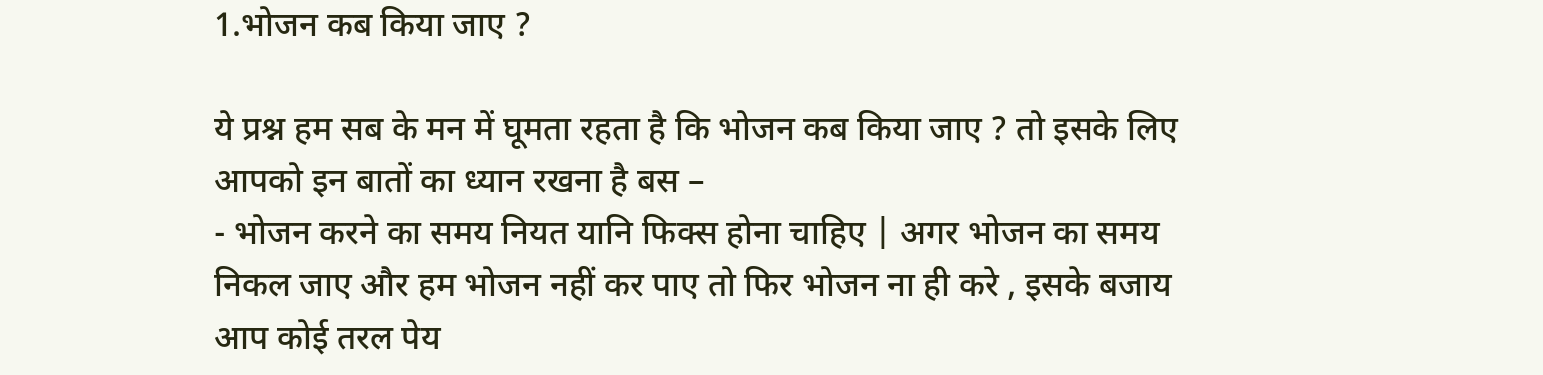1.भोजन कब किया जाए ?

ये प्रश्न हम सब के मन में घूमता रहता है कि भोजन कब किया जाए ? तो इसके लिए आपको इन बातों का ध्यान रखना है बस –
- भोजन करने का समय नियत यानि फिक्स होना चाहिए | अगर भोजन का समय निकल जाए और हम भोजन नहीं कर पाए तो फिर भोजन ना ही करे , इसके बजाय आप कोई तरल पेय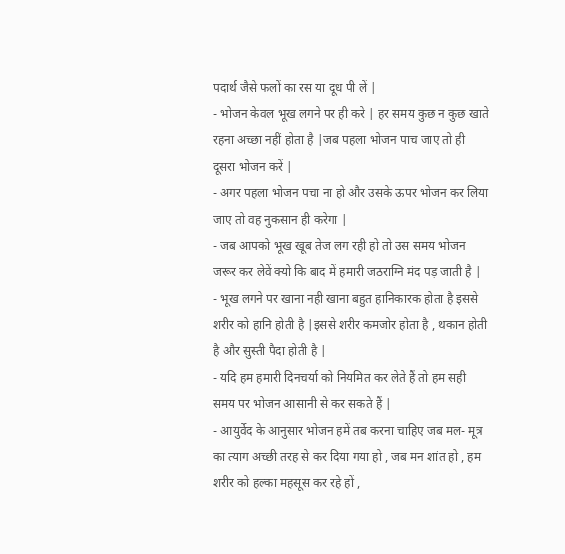पदार्थ जैसे फलों का रस या दूध पी लें |
- भोजन केवल भूख लगने पर ही करे | हर समय कुछ न कुछ खाते रहना अच्छा नहीं होता है |जब पहला भोजन पाच जाए तो ही दूसरा भोजन करें |
- अगर पहला भोजन पचा ना हो और उसके ऊपर भोजन कर लिया जाए तो वह नुकसान ही करेगा |
- जब आपको भूख खूब तेज लग रही हो तो उस समय भोजन जरूर कर लेवें क्यो कि बाद में हमारी जठराग्नि मंद पड़ जाती है |
- भूख लगने पर खाना नही खाना बहुत हानिकारक होता है इससे शरीर को हानि होती है |इससे शरीर कमजोर होता है , थकान होती है और सुस्ती पैदा होती है |
- यदि हम हमारी दिनचर्या को नियमित कर लेते हैं तो हम सही समय पर भोजन आसानी से कर सकते हैं |
- आयुर्वेद के आनुसार भोजन हमें तब करना चाहिए जब मल- मूत्र का त्याग अच्छी तरह से कर दिया गया हो , जब मन शांत हो , हम शरीर को हल्का महसूस कर रहे हों ,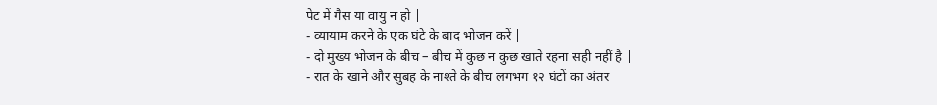पेट में गैस या वायु न हो |
- व्यायाम करने के एक घंटे के बाद भोजन करें |
- दो मुख्य भोजन के बीच – बीच में कुछ न कुछ खाते रहना सही नहीं है |
- रात के खाने और सुबह के नाश्ते के बीच लगभग १२ घंटों का अंतर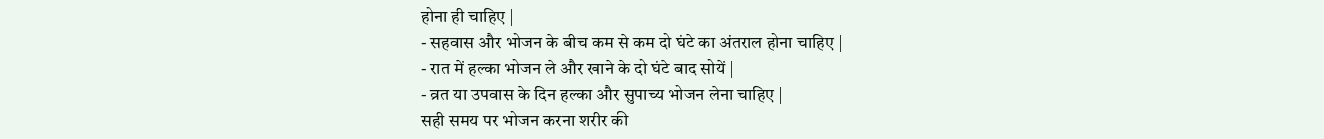होना ही चाहिए |
- सहवास और भोजन के बीच कम से कम दो घंटे का अंतराल होना चाहिए |
- रात में हल्का भोजन ले और खाने के दो घंटे बाद सोयें |
- व्रत या उपवास के दिन हल्का और सुपाच्य भोजन लेना चाहिए |
सही समय पर भोजन करना शरीर की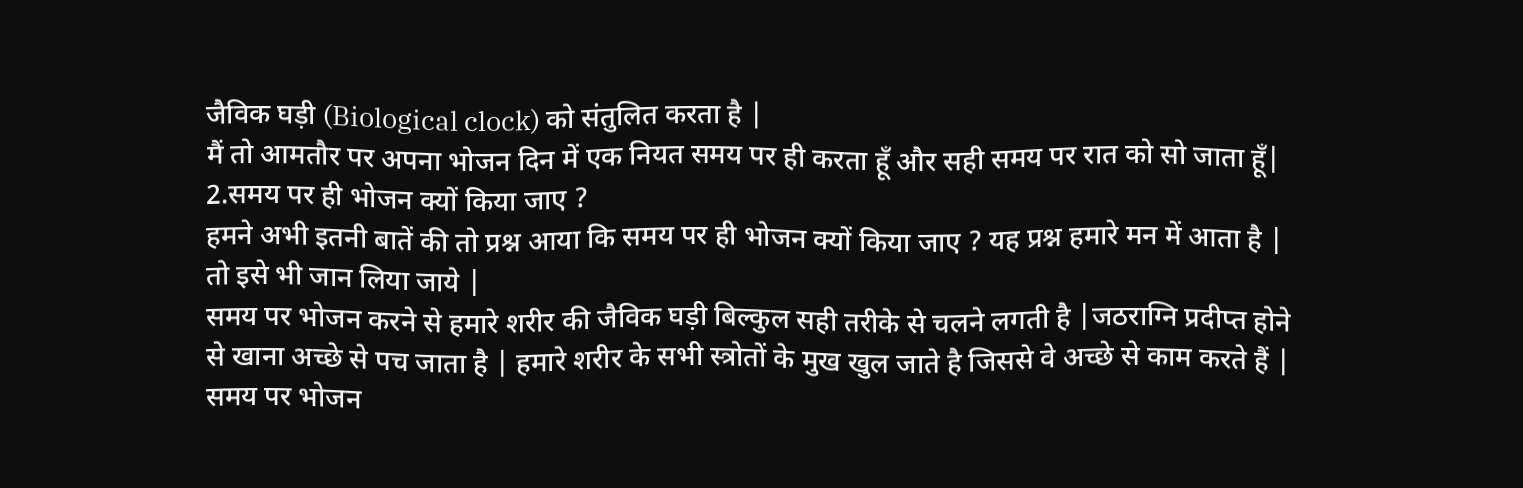जैविक घड़ी (Biological clock) को संतुलित करता है |
मैं तो आमतौर पर अपना भोजन दिन में एक नियत समय पर ही करता हूँ और सही समय पर रात को सो जाता हूँ|
2.समय पर ही भोजन क्यों किया जाए ?
हमने अभी इतनी बातें की तो प्रश्न आया कि समय पर ही भोजन क्यों किया जाए ? यह प्रश्न हमारे मन में आता है | तो इसे भी जान लिया जाये |
समय पर भोजन करने से हमारे शरीर की जैविक घड़ी बिल्कुल सही तरीके से चलने लगती है |जठराग्नि प्रदीप्त होने से खाना अच्छे से पच जाता है | हमारे शरीर के सभी स्त्रोतों के मुख खुल जाते है जिससे वे अच्छे से काम करते हैं |
समय पर भोजन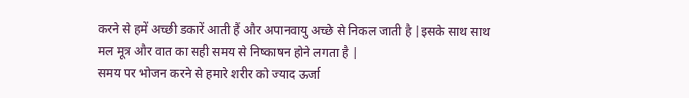करने से हमें अच्छी डकारें आती हैं और अपानवायु अच्छे से निकल जाती है |इसके साथ साथ मल मूत्र और वात का सही समय से निष्काषन होने लगता है |
समय पर भोजन करने से हमारे शरीर को ज्याद ऊर्जा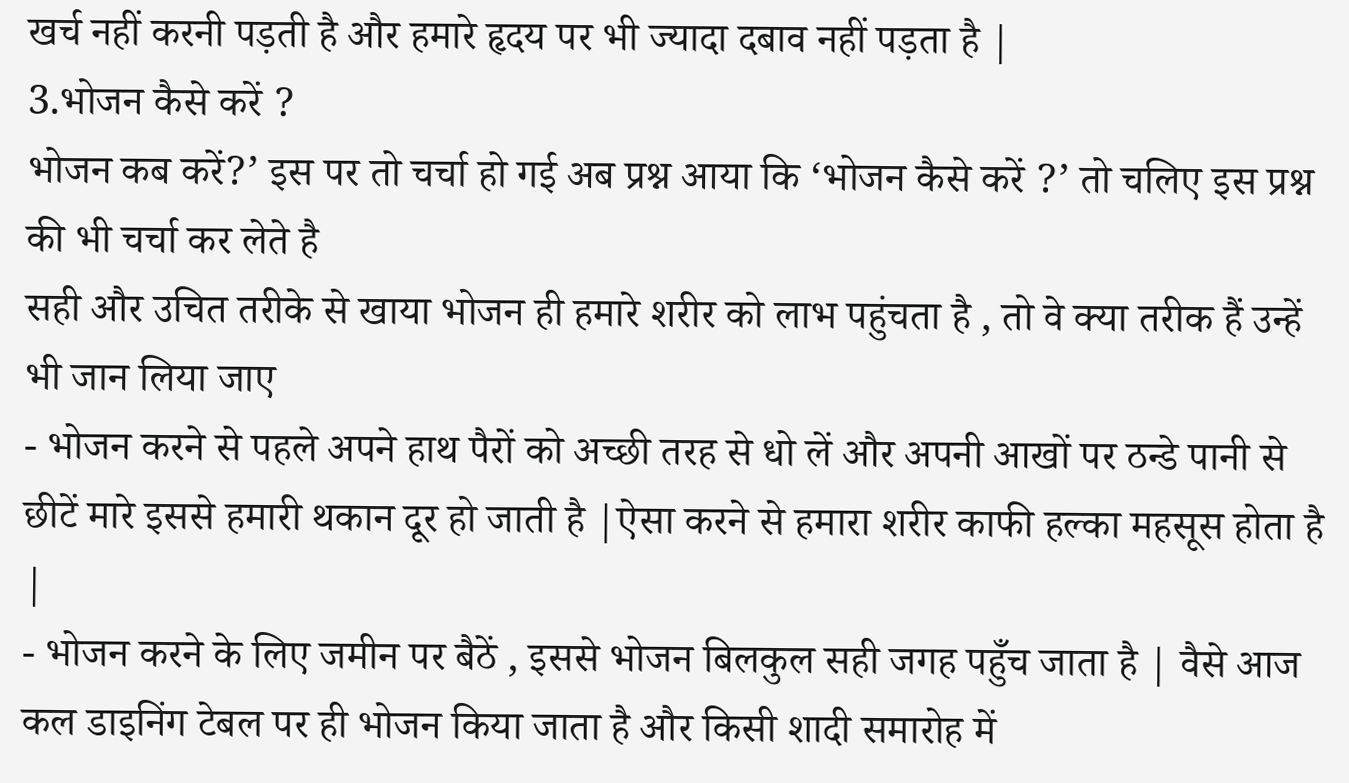खर्च नहीं करनी पड़ती है और हमारे हृदय पर भी ज्यादा दबाव नहीं पड़ता है |
3.भोजन कैसे करें ?
भोजन कब करें?’ इस पर तो चर्चा हो गई अब प्रश्न आया कि ‘भोजन कैसे करें ?’ तो चलिए इस प्रश्न की भी चर्चा कर लेते है
सही और उचित तरीके से खाया भोजन ही हमारे शरीर को लाभ पहुंचता है , तो वे क्या तरीक हैं उन्हें भी जान लिया जाए
- भोजन करने से पहले अपने हाथ पैरों को अच्छी तरह से धो लें और अपनी आखों पर ठन्डे पानी से छीटें मारे इससे हमारी थकान दूर हो जाती है |ऐसा करने से हमारा शरीर काफी हल्का महसूस होता है |
- भोजन करने के लिए जमीन पर बैठें , इससे भोजन बिलकुल सही जगह पहुँच जाता है | वैसे आज कल डाइनिंग टेबल पर ही भोजन किया जाता है और किसी शादी समारोह में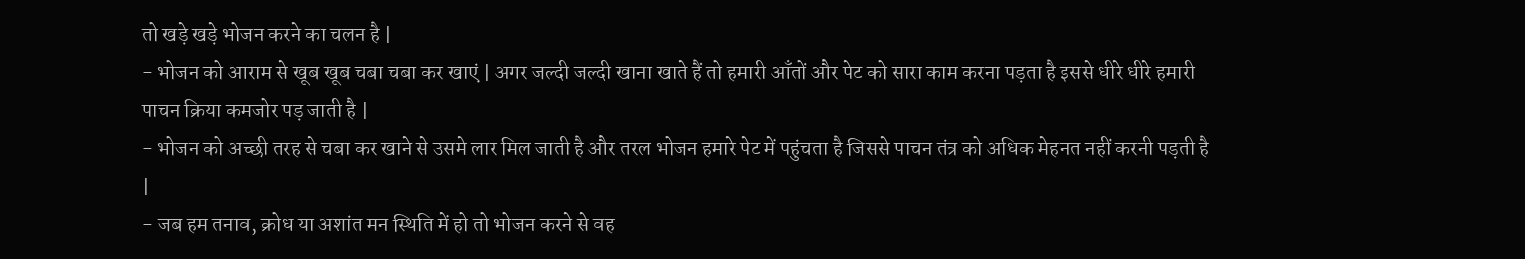तो खड़े खड़े भोजन करने का चलन है |
- भोजन को आराम से खूब खूब चबा चबा कर खाएं | अगर जल्दी जल्दी खाना खाते हैं तो हमारी आँतों और पेट को सारा काम करना पड़ता है इससे धीरे धीरे हमारी पाचन क्रिया कमजोर पड़ जाती है |
- भोजन को अच्छी तरह से चबा कर खाने से उसमे लार मिल जाती है और तरल भोजन हमारे पेट में पहुंचता है जिससे पाचन तंत्र को अधिक मेहनत नहीं करनी पड़ती है |
- जब हम तनाव, क्रोध या अशांत मन स्थिति में हो तो भोजन करने से वह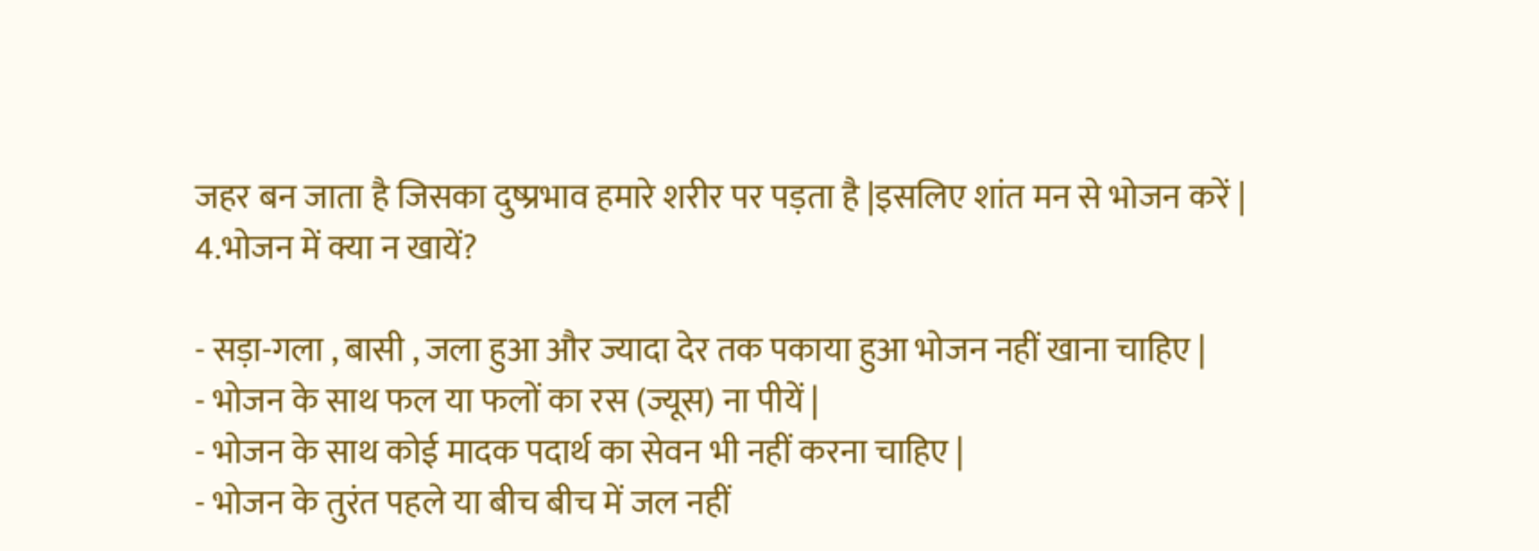जहर बन जाता है जिसका दुष्प्रभाव हमारे शरीर पर पड़ता है |इसलिए शांत मन से भोजन करें |
4.भोजन में क्या न खायें?

- सड़ा-गला , बासी , जला हुआ और ज्यादा देर तक पकाया हुआ भोजन नहीं खाना चाहिए |
- भोजन के साथ फल या फलों का रस (ज्यूस) ना पीयें |
- भोजन के साथ कोई मादक पदार्थ का सेवन भी नहीं करना चाहिए |
- भोजन के तुरंत पहले या बीच बीच में जल नहीं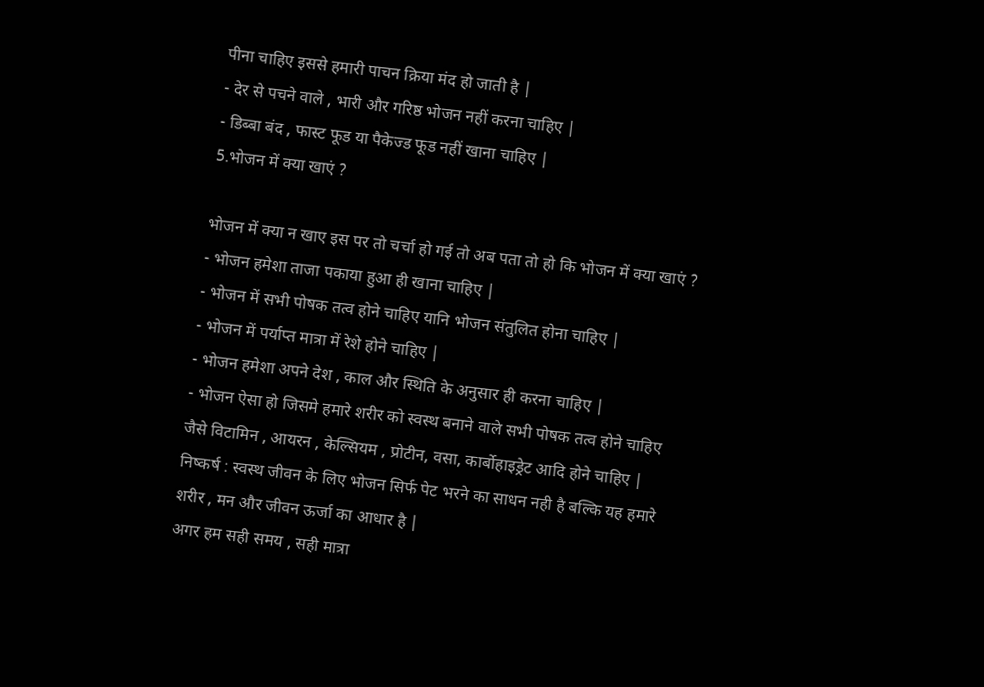पीना चाहिए इससे हमारी पाचन क्रिया मंद हो जाती है |
- देर से पचने वाले , भारी और गरिष्ठ भोजन नहीं करना चाहिए |
- डिब्बा बंद , फास्ट फूड या पैकेज्ड फूड नहीं खाना चाहिए |
5.भोजन में क्या खाएं ?

भोजन में क्या न खाए इस पर तो चर्चा हो गई तो अब पता तो हो कि भोजन में क्या खाएं ?
- भोजन हमेशा ताजा पकाया हुआ ही खाना चाहिए |
- भोजन में सभी पोषक तत्व होने चाहिए यानि भोजन संतुलित होना चाहिए |
- भोजन में पर्याप्त मात्रा में रेशे होने चाहिए |
- भोजन हमेशा अपने देश , काल और स्थिति के अनुसार ही करना चाहिए |
- भोजन ऐसा हो जिसमे हमारे शरीर को स्वस्थ बनाने वाले सभी पोषक तत्व होने चाहिए जैसे विटामिन , आयरन , केल्सियम , प्रोटीन, वसा, कार्बोहाइड्रेट आदि होने चाहिए |
निष्कर्ष : स्वस्थ जीवन के लिए भोजन सिर्फ पेट भरने का साधन नही है बल्कि यह हमारे शरीर , मन और जीवन ऊर्जा का आधार है |
अगर हम सही समय , सही मात्रा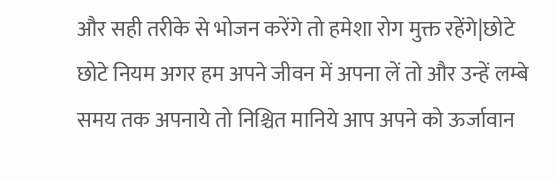और सही तरीके से भोजन करेंगे तो हमेशा रोग मुक्त रहेंगे|छोटे छोटे नियम अगर हम अपने जीवन में अपना लें तो और उन्हें लम्बे समय तक अपनाये तो निश्चित मानिये आप अपने को ऊर्जावान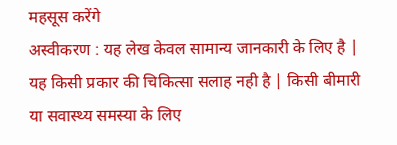महसूस करेंगे
अस्वीकरण : यह लेख केवल सामान्य जानकारी के लिए है | यह किसी प्रकार की चिकित्सा सलाह नही है | किसी बीमारी या सवास्थ्य समस्या के लिए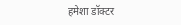हमेशा डॉक्टर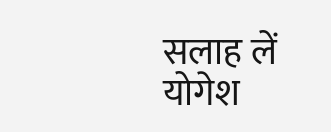सलाह लें
योगेश